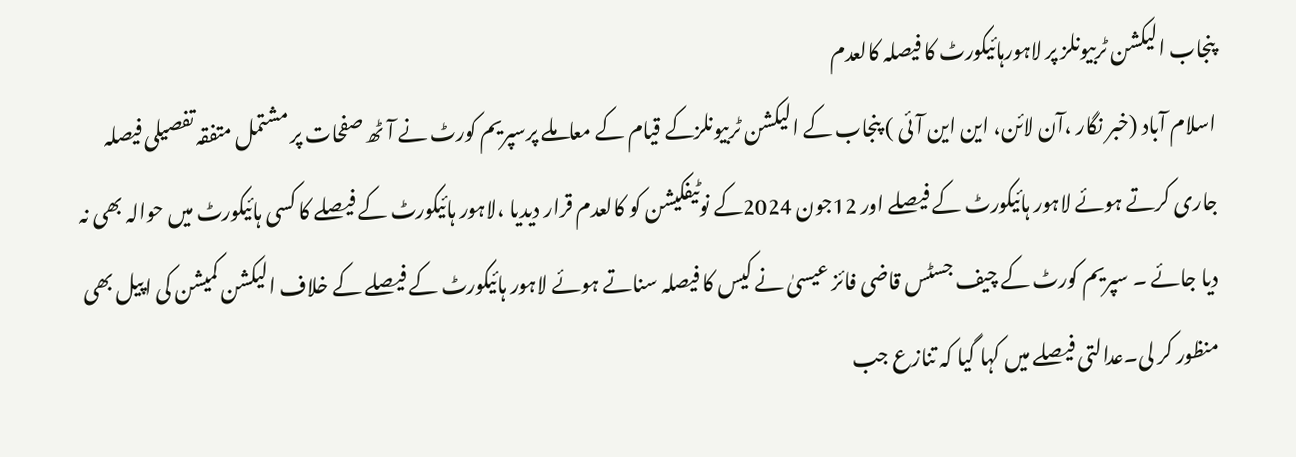پنجاب الیکشن ٹربیونلز پر لاہورہائیکورٹ کا فیصلہ کالعدم
اسلام آباد (خبر نگار ،آن لائن، این این آئی ) پنجاب کے الیکشن ٹربیونلزکے قیام کے معاملے پرسپریم کورٹ نے آٹھ صفحات پر مشتمل متفقہ تفصیلی فیصلہ جاری کرتے ہوئے لاہور ہائیکورٹ کے فیصلے اور 12جون 2024کے نوٹیفکیشن کو کالعدم قرار دیدیا ،لاہور ہائیکورٹ کے فیصلے کا کسی ہائیکورٹ میں حوالہ بھی نہ دیا جائے ۔ سپریم کورٹ کے چیف جسٹس قاضی فائز عیسیٰ نے کیس کا فیصلہ سناتے ہوئے لاہور ہائیکورٹ کے فیصلے کے خلاف الیکشن کمیشن کی اپیل بھی منظور کر لی۔عدالتی فیصلے میں کہا گیا کہ تنازع جب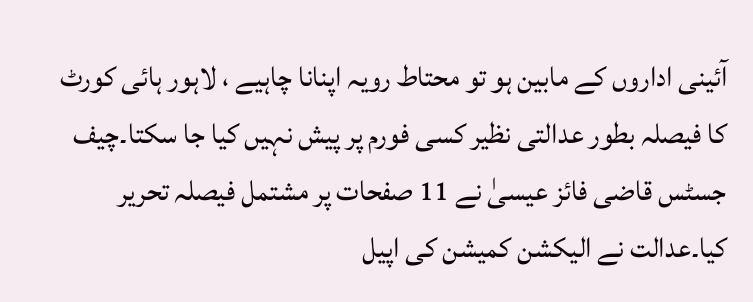آئینی اداروں کے مابین ہو تو محتاط رویہ اپنانا چاہیے ، لاہور ہائی کورٹ کا فیصلہ بطور عدالتی نظیر کسی فورم پر پیش نہیں کیا جا سکتا۔چیف جسٹس قاضی فائز عیسیٰ نے 11 صفحات پر مشتمل فیصلہ تحریر کیا۔عدالت نے الیکشن کمیشن کی اپیل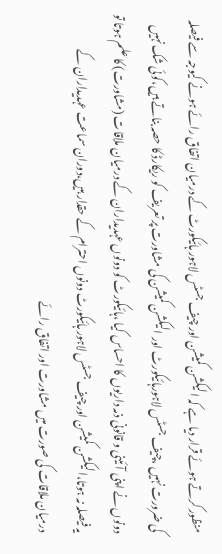منظور کرتے ہوئے قرار دیا ہے کہ الیکشن کمیشن اور چیف جسٹس لاہور ہائیکورٹ کے درمیان اتفاق رائے ہونے کیوجہ سے فیصلہ کی ضرورت نہیں ،چیف جسٹس لاہورہائیکورٹ اور الیکشن کمیشن کی مشاورت پر تعریف کو ریکارڈ کا حصہ بناتے ہیں،کوئی شک نہیں دونوں نے اپنی آئینی و قانونی ذمہ داریوں کا احساس کیا ،ہائیکورٹ کو دونوں عہدیداران کے درمیان ملاقات (مشاورت) کا علم ہوتا تو یہ فیصلہ نہ ہوتا،الیکشن کمیشن اور چیف جسٹس لاہور ہائیکورٹ دونوں احترام کے حقدار ہیں،دوران سماعت عہدیداران کے درمیان ملاقات کی صورت میں مشاورت اور اتفاق رائے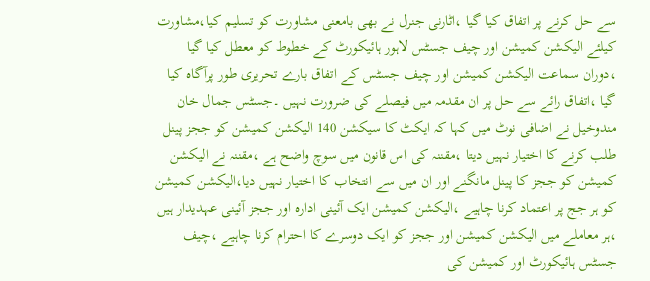سے حل کرنے پر اتفاق کیا گیا ،اٹارنی جنرل نے بھی بامعنی مشاورت کو تسلیم کیا،مشاورت کیلئے الیکشن کمیشن اور چیف جسٹس لاہور ہائیکورٹ کے خطوط کو معطل کیا گیا ،دوران سماعت الیکشن کمیشن اور چیف جسٹس کے اتفاق بارے تحریری طور پرآگاہ کیا گیا ،اتفاق رائے سے حل پر ان مقدمہ میں فیصلے کی ضرورت نہیں ۔جسٹس جمال خان مندوخیل نے اضافی نوٹ میں کہا کہ ایکٹ کا سیکشن 140 الیکشن کمیشن کو ججز پینل طلب کرنے کا اختیار نہیں دیتا ،مقننہ کی اس قانون میں سوچ واضح ہے ،مقننہ نے الیکشن کمیشن کو ججز کا پینل مانگنے اور ان میں سے انتخاب کا اختیار نہیں دیا،الیکشن کمیشن کو ہر جج پر اعتماد کرنا چاہیے ،الیکشن کمیشن ایک آئینی ادارہ اور ججز آئینی عہدیدار ہیں ،ہر معاملے میں الیکشن کمیشن اور ججز کو ایک دوسرے کا احترام کرنا چاہیے ،چیف جسٹس ہائیکورٹ اور کمیشن کی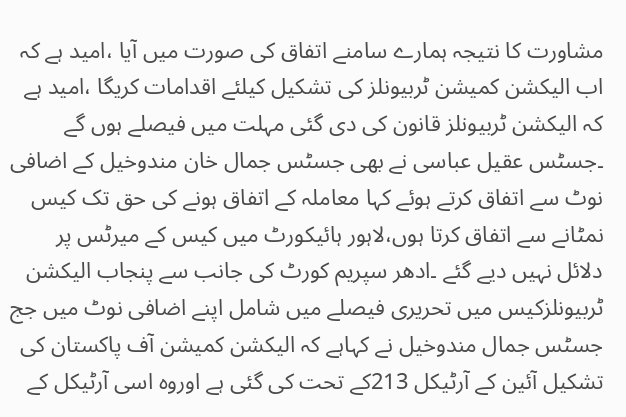مشاورت کا نتیجہ ہمارے سامنے اتفاق کی صورت میں آیا ،امید ہے کہ اب الیکشن کمیشن ٹربیونلز کی تشکیل کیلئے اقدامات کریگا ،امید ہے کہ الیکشن ٹربیونلز قانون کی دی گئی مہلت میں فیصلے ہوں گے ۔جسٹس عقیل عباسی نے بھی جسٹس جمال خان مندوخیل کے اضافی نوٹ سے اتفاق کرتے ہوئے کہا معاملہ کے اتفاق ہونے کی حق تک کیس نمٹانے سے اتفاق کرتا ہوں،لاہور ہائیکورٹ میں کیس کے میرٹس پر دلائل نہیں دیے گئے ۔ادھر سپریم کورٹ کی جانب سے پنجاب الیکشن ٹربیونلزکیس میں تحریری فیصلے میں شامل اپنے اضافی نوٹ میں جج جسٹس جمال مندوخیل نے کہاہے کہ الیکشن کمیشن آف پاکستان کی تشکیل آئین کے آرٹیکل 213کے تحت کی گئی ہے اوروہ اسی آرٹیکل کے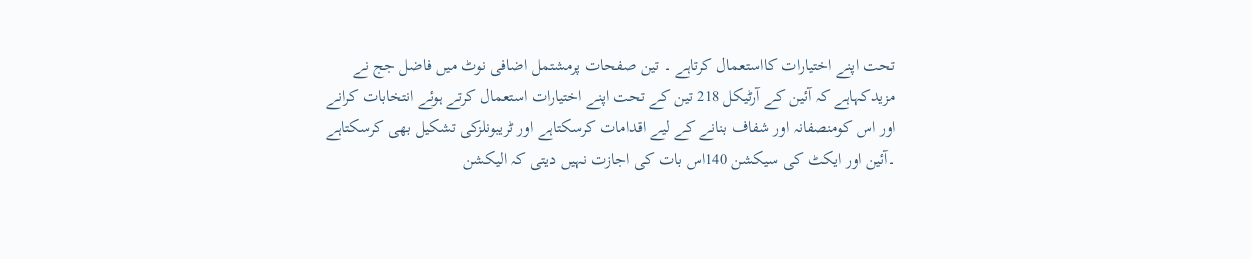تحت اپنے اختیارات کااستعمال کرتاہے ۔ تین صفحات پرمشتمل اضافی نوٹ میں فاضل جج نے مزیدکہاہے کہ آئین کے آرٹیکل 218 تین کے تحت اپنے اختیارات استعمال کرتے ہوئے انتخابات کرانے اور اس کومنصفانہ اور شفاف بنانے کے لیے اقدامات کرسکتاہے اور ٹریبونلزکی تشکیل بھی کرسکتاہے ۔آئین اور ایکٹ کی سیکشن 140اس بات کی اجازت نہیں دیتی کہ الیکشن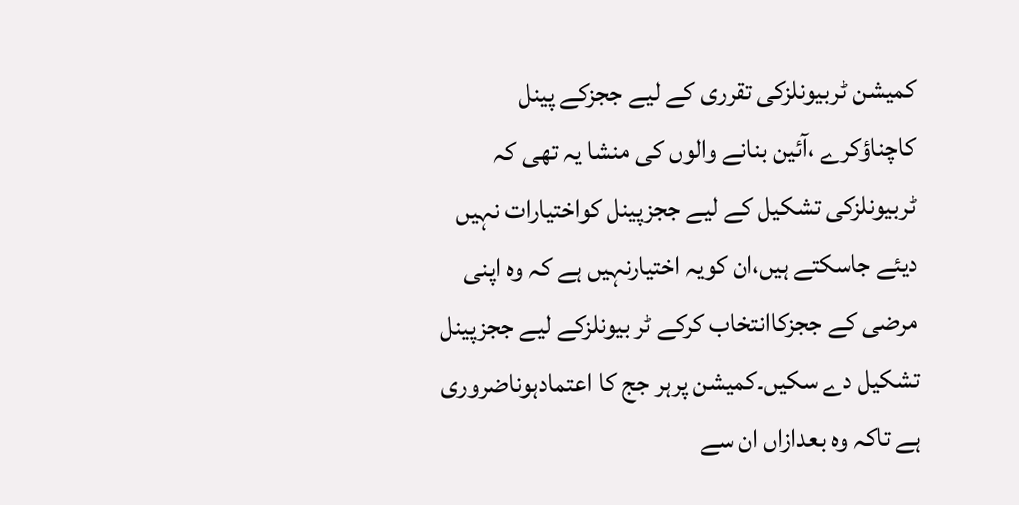کمیشن ٹربیونلزکی تقرری کے لیے ججزکے پینل کاچناؤکرے ،آئین بنانے والوں کی منشا یہ تھی کہ ٹربیونلزکی تشکیل کے لیے ججزپینل کواختیارات نہیں دیئے جاسکتے ہیں،ان کویہ اختیارنہیں ہے کہ وہ اپنی مرضی کے ججزکاانتخاب کرکے ٹر بیونلزکے لیے ججزپینل تشکیل دے سکیں۔کمیشن پرہر جج کا اعتمادہوناضروری ہے تاکہ وہ بعدازاں ان سے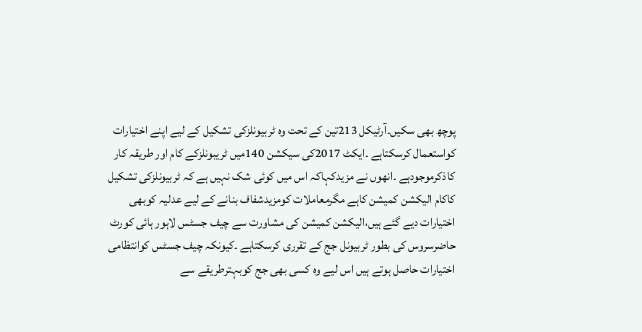پوچھ بھی سکیں۔آرٹیکل 213تین کے تحت وہ ٹربیونلزکی تشکیل کے لیے اپنے اختیارات کواستعمال کرسکتاہے ۔ایکٹ 2017کی سیکشن 140میں ٹریبونلزکے کام اور طریقہ کار کاذکرموجودہے ۔انھوں نے مزیدکہاکہ اس میں کوئی شک نہیں ہے کہ ٹربیونلزکی تشکیل کاکام الیکشن کمیشن کاہے مگرمعاملات کومزیدشفاف بنانے کے لیے عدلیہ کوبھی اختیارات دیے گئے ہیں،الیکشن کمیشن کی مشاورت سے چیف جسٹس لاہور ہائی کورٹ حاضرسروس کی بطور ٹربیونل جج کے تقرری کرسکتاہے ۔کیونکہ چیف جسٹس کوانتظامی اختیارات حاصل ہوتے ہیں اس لیے وہ کسی بھی جج کوبہترطریقے سے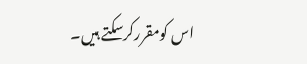اس کومقررکرسکتے ہیں۔